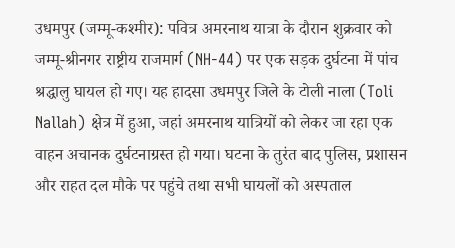उधमपुर (जम्मू-कश्मीर): पवित्र अमरनाथ यात्रा के दौरान शुक्रवार को जम्मू-श्रीनगर राष्ट्रीय राजमार्ग (NH-44) पर एक सड़क दुर्घटना में पांच श्रद्धालु घायल हो गए। यह हादसा उधमपुर जिले के टोली नाला (Toli Nallah) क्षेत्र में हुआ, जहां अमरनाथ यात्रियों को लेकर जा रहा एक वाहन अचानक दुर्घटनाग्रस्त हो गया। घटना के तुरंत बाद पुलिस, प्रशासन और राहत दल मौके पर पहुंचे तथा सभी घायलों को अस्पताल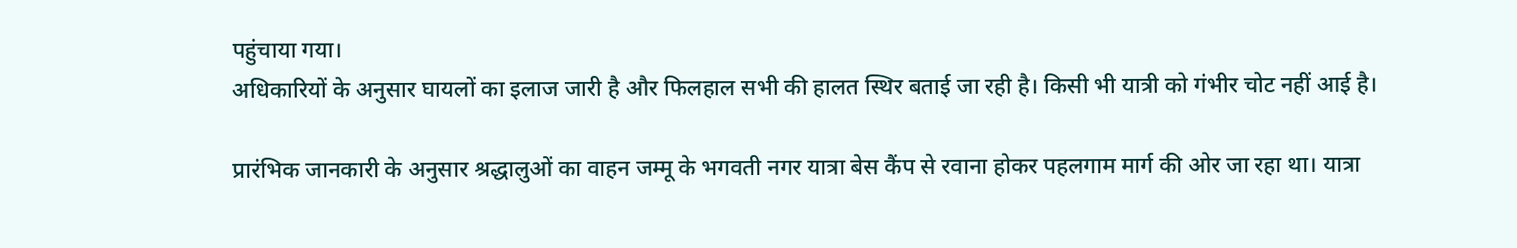पहुंचाया गया।
अधिकारियों के अनुसार घायलों का इलाज जारी है और फिलहाल सभी की हालत स्थिर बताई जा रही है। किसी भी यात्री को गंभीर चोट नहीं आई है।

प्रारंभिक जानकारी के अनुसार श्रद्धालुओं का वाहन जम्मू के भगवती नगर यात्रा बेस कैंप से रवाना होकर पहलगाम मार्ग की ओर जा रहा था। यात्रा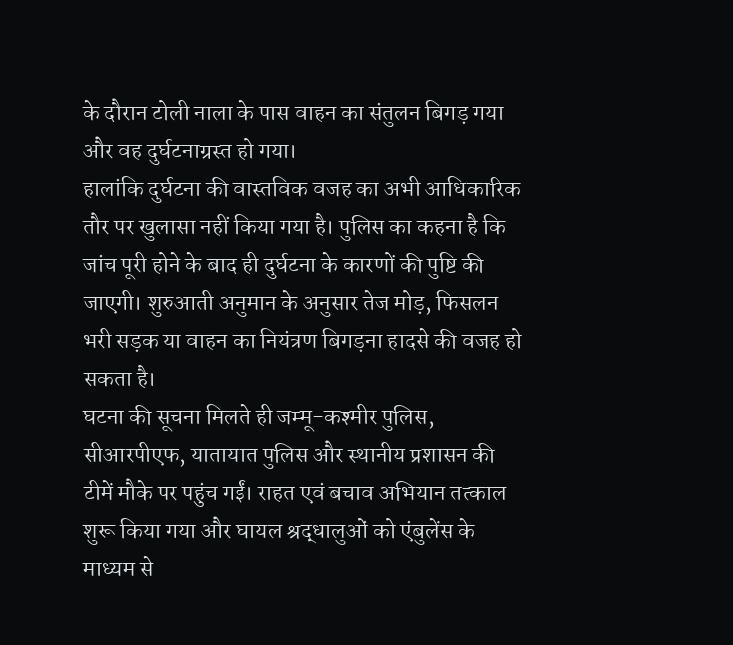के दौरान टोली नाला के पास वाहन का संतुलन बिगड़ गया और वह दुर्घटनाग्रस्त हो गया।
हालांकि दुर्घटना की वास्तविक वजह का अभी आधिकारिक तौर पर खुलासा नहीं किया गया है। पुलिस का कहना है कि जांच पूरी होने के बाद ही दुर्घटना के कारणों की पुष्टि की जाएगी। शुरुआती अनुमान के अनुसार तेज मोड़, फिसलन भरी सड़क या वाहन का नियंत्रण बिगड़ना हादसे की वजह हो सकता है।
घटना की सूचना मिलते ही जम्मू-कश्मीर पुलिस, सीआरपीएफ, यातायात पुलिस और स्थानीय प्रशासन की टीमें मौके पर पहुंच गईं। राहत एवं बचाव अभियान तत्काल शुरू किया गया और घायल श्रद्धालुओं को एंबुलेंस के माध्यम से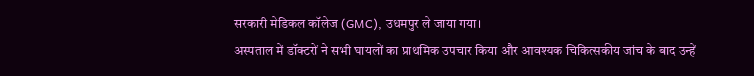सरकारी मेडिकल कॉलेज (GMC), उधमपुर ले जाया गया।
अस्पताल में डॉक्टरों ने सभी घायलों का प्राथमिक उपचार किया और आवश्यक चिकित्सकीय जांच के बाद उन्हें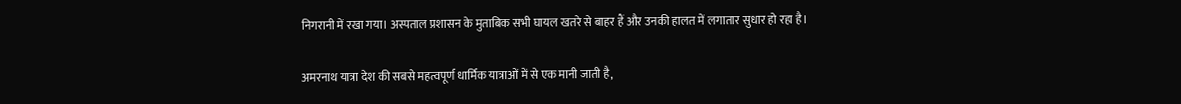निगरानी में रखा गया। अस्पताल प्रशासन के मुताबिक सभी घायल खतरे से बाहर हैं और उनकी हालत में लगातार सुधार हो रहा है।

अमरनाथ यात्रा देश की सबसे महत्वपूर्ण धार्मिक यात्राओं में से एक मानी जाती है,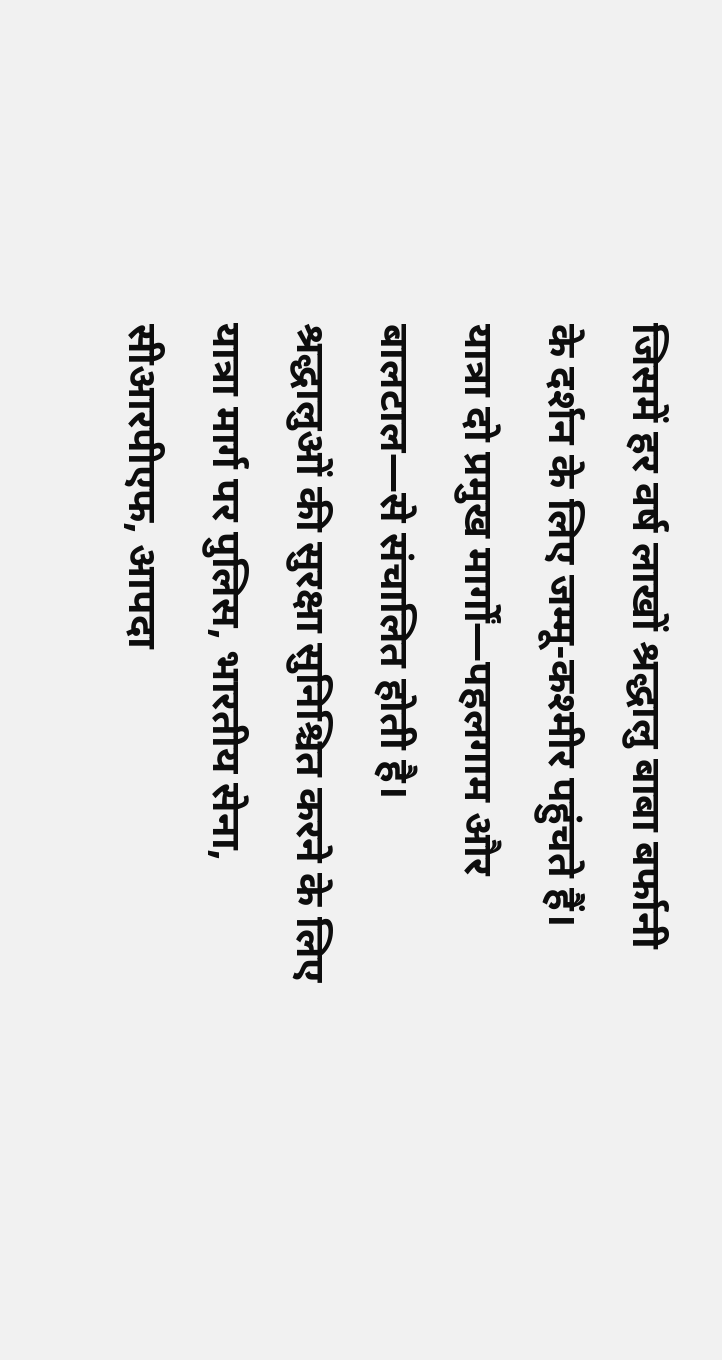जिसमें हर वर्ष लाखों श्रद्धालु बाबा बर्फानी के दर्शन के लिए जम्मू-कश्मीर पहुंचते हैं। यात्रा दो प्रमुख मार्गों—पहलगाम और बालटाल—से संचालित होती है।
श्रद्धालुओं की सुरक्षा सुनिश्चित करने के लिए यात्रा मार्ग पर पुलिस, भारतीय सेना, सीआरपीएफ, आपदा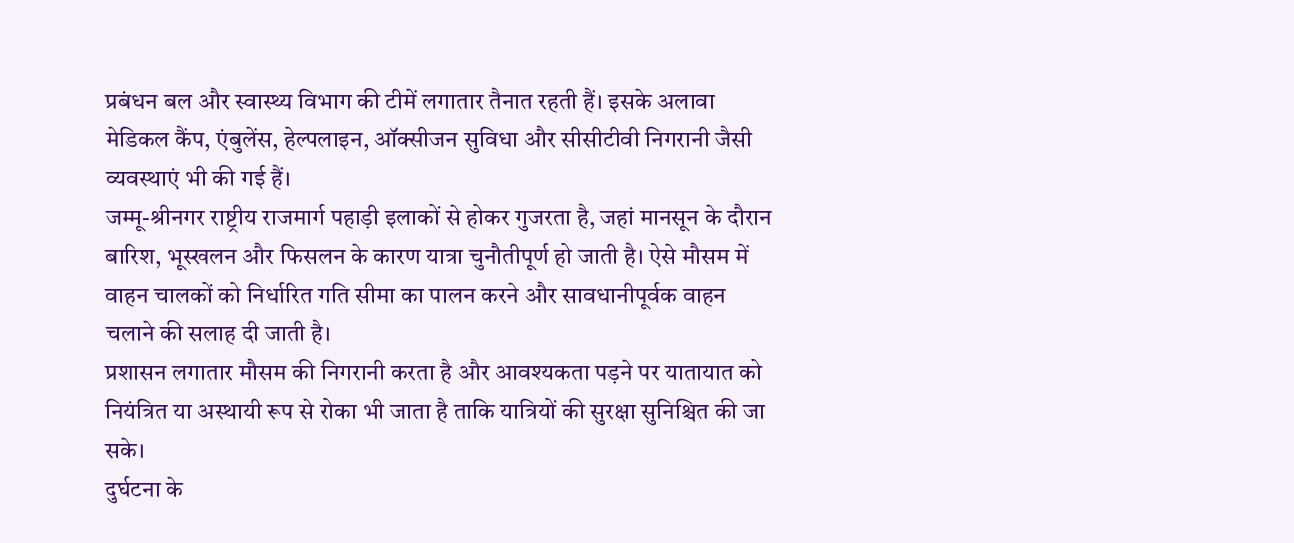प्रबंधन बल और स्वास्थ्य विभाग की टीमें लगातार तैनात रहती हैं। इसके अलावा मेडिकल कैंप, एंबुलेंस, हेल्पलाइन, ऑक्सीजन सुविधा और सीसीटीवी निगरानी जैसी व्यवस्थाएं भी की गई हैं।
जम्मू-श्रीनगर राष्ट्रीय राजमार्ग पहाड़ी इलाकों से होकर गुजरता है, जहां मानसून के दौरान बारिश, भूस्खलन और फिसलन के कारण यात्रा चुनौतीपूर्ण हो जाती है। ऐसे मौसम में वाहन चालकों को निर्धारित गति सीमा का पालन करने और सावधानीपूर्वक वाहन चलाने की सलाह दी जाती है।
प्रशासन लगातार मौसम की निगरानी करता है और आवश्यकता पड़ने पर यातायात को नियंत्रित या अस्थायी रूप से रोका भी जाता है ताकि यात्रियों की सुरक्षा सुनिश्चित की जा सके।
दुर्घटना के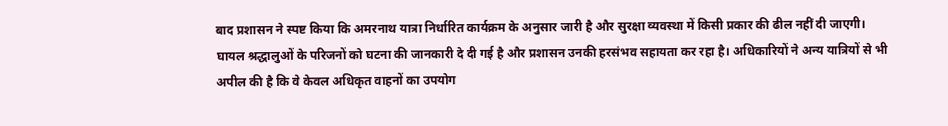बाद प्रशासन ने स्पष्ट किया कि अमरनाथ यात्रा निर्धारित कार्यक्रम के अनुसार जारी है और सुरक्षा व्यवस्था में किसी प्रकार की ढील नहीं दी जाएगी।
घायल श्रद्धालुओं के परिजनों को घटना की जानकारी दे दी गई है और प्रशासन उनकी हरसंभव सहायता कर रहा है। अधिकारियों ने अन्य यात्रियों से भी अपील की है कि वे केवल अधिकृत वाहनों का उपयोग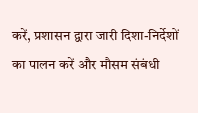करें, प्रशासन द्वारा जारी दिशा-निर्देशों का पालन करें और मौसम संबंधी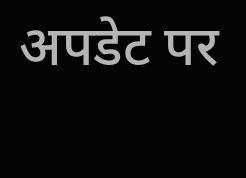अपडेट पर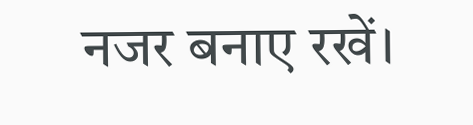नजर बनाए रखें।